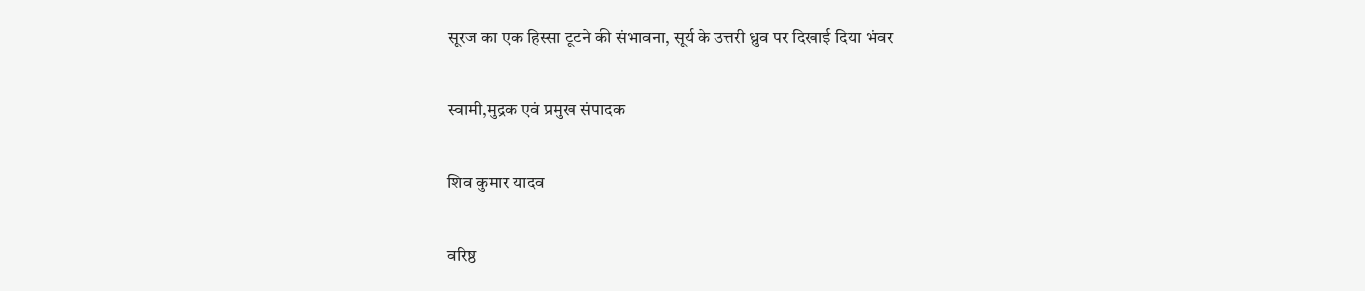सूरज का एक हिस्सा टूटने की संभावना, सूर्य के उत्तरी ध्रुव पर दिखाई दिया भंवर

स्वामी,मुद्रक एवं प्रमुख संपादक

शिव कुमार यादव

वरिष्ठ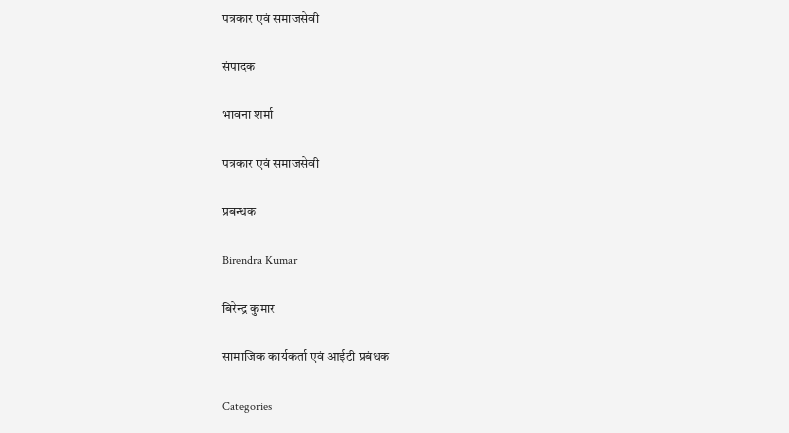पत्रकार एवं समाजसेवी

संपादक

भावना शर्मा

पत्रकार एवं समाजसेवी

प्रबन्धक

Birendra Kumar

बिरेन्द्र कुमार

सामाजिक कार्यकर्ता एवं आईटी प्रबंधक

Categories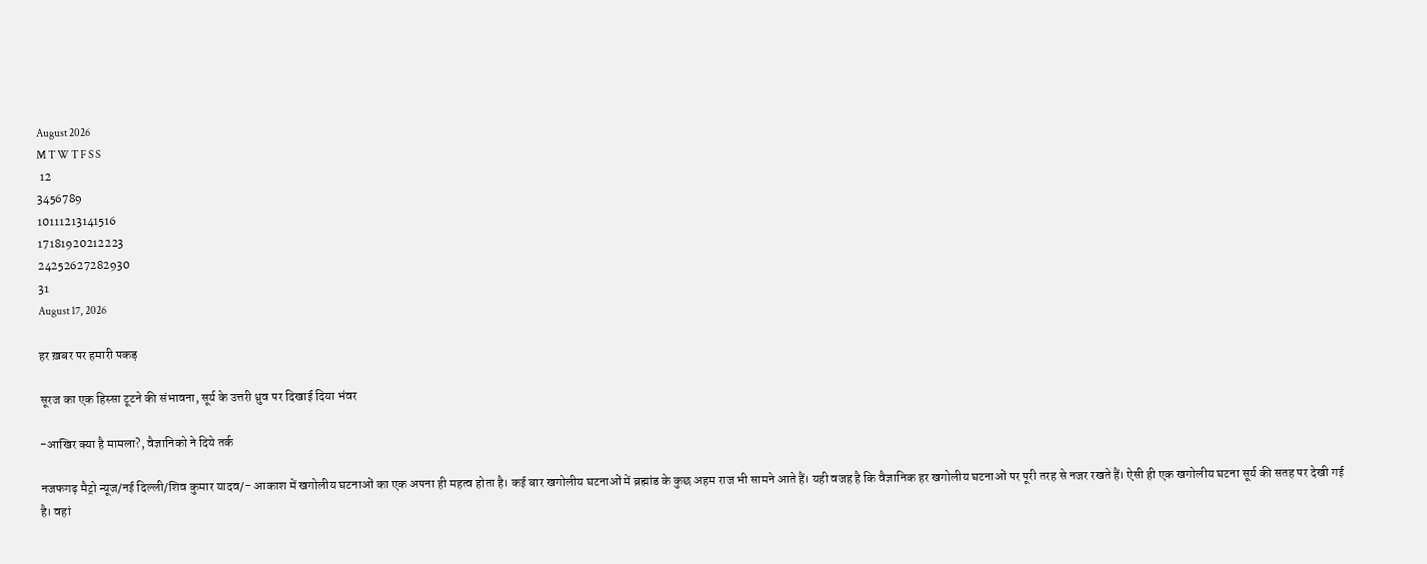August 2026
M T W T F S S
 12
3456789
10111213141516
17181920212223
24252627282930
31
August 17, 2026

हर ख़बर पर हमारी पकड़

सूरज का एक हिस्सा टूटने की संभावना, सूर्य के उत्तरी ध्रुव पर दिखाई दिया भंवर

-आखिर क्या है मामला?, वैज्ञानिको ने दिये तर्क

नजफगढ़ मैट्रो न्यूज/नई दिल्ली/शिव कुमार यादव/- आकाश में खगोलीय घटनाओं का एक अपना ही महत्व होता है। कई बार खगोलीय घटनाओं में ब्रह्मांड के कुछ अहम राज भी सामने आते हैं। यही वजह है कि वैज्ञानिक हर खगोलीय घटनाओं पर पूरी तरह से नजर रखते हैं। ऐसी ही एक खगोलीय घटना सूर्य की सतह पर देखी गई है। वहां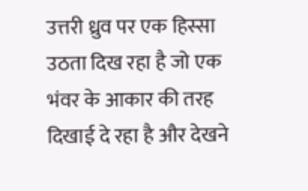उत्तरी ध्रुव पर एक हिस्सा उठता दिख रहा है जो एक भंवर के आकार की तरह दिखाई दे रहा है और देखने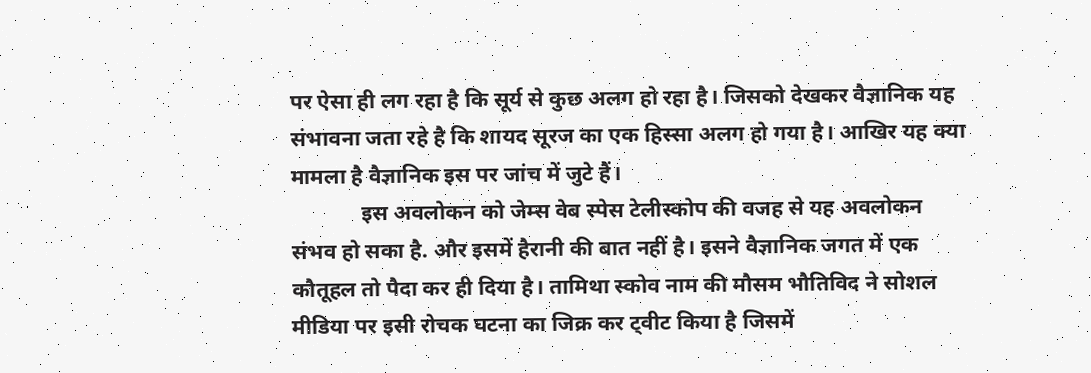पर ऐसा ही लग रहा है कि सूर्य से कुछ अलग हो रहा है। जिसको देखकर वैज्ञानिक यह संभावना जता रहे है कि शायद सूरज का एक हिस्सा अलग हो गया है। आखिर यह क्या मामला है वैज्ञानिक इस पर जांच में जुटे हैं।
             इस अवलोकन को जेम्स वेब स्पेस टेलीस्कोप की वजह से यह अवलोकन संभव हो सका है. और इसमें हैरानी की बात नहीं है। इसने वैज्ञानिक जगत में एक कौतूहल तो पैदा कर ही दिया है। तामिथा स्कोव नाम की मौसम भौतिविद ने सोशल मीडिया पर इसी रोचक घटना का जिक्र कर ट्वीट किया है जिसमें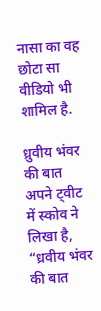नासा का वह छोटा सा वीडियो भी शामिल है.

ध्रुवीय भंवर की बात
अपने ट्वीट में स्कोव ने लिखा है, “ध्रवीय भंवर की बात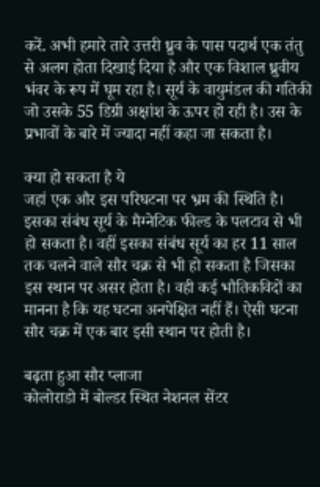करें. अभी हमारे तारे उत्तरी ध्रुव के पास पदार्थ एक तंतु से अलग होता दिखाई दिया है और एक विशाल ध्रुवीय भंवर के रूप में घूम रहा है। सूर्य के वायुमंडल की गतिकी जो उसके 55 डिग्री अक्षांश के ऊपर हो रही है। उस के प्रभावों के बारे में ज्यादा नहीं कहा जा सकता है।

क्या हो सकता है ये
जहां एक और इस परिघटना पर भ्रम की स्थिति है। इसका संबंध सूर्य के मैग्नेटिक फील्ड के पलटाव से भी हो सकता है। वहीं इसका संबंध सूर्य का हर 11 साल तक चलने वाले सौर चक्र से भी हो सकता है जिसका इस स्थान पर असर होता है। वही कई भौतिकविदों का मानना है कि यह घटना अनपेक्षित नहीं हैं। ऐसी घटना सौर चक्र में एक बार इसी स्थान पर होती है।

बढ़ता हुआ सौर प्लाजा
कोलोराडो में बोल्डर स्थित नेशनल सेंटर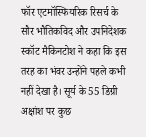फॉर एटमॉस्फियरिक रिसर्च के सौर भौतिकविद और उपनिदेशक स्कॉट मैकिनटोश ने कहा कि इस तरह का भंवर उन्होंने पहले कभी नहीं देखा है। सूर्य के 55 डिग्री अक्षांश पर कुछ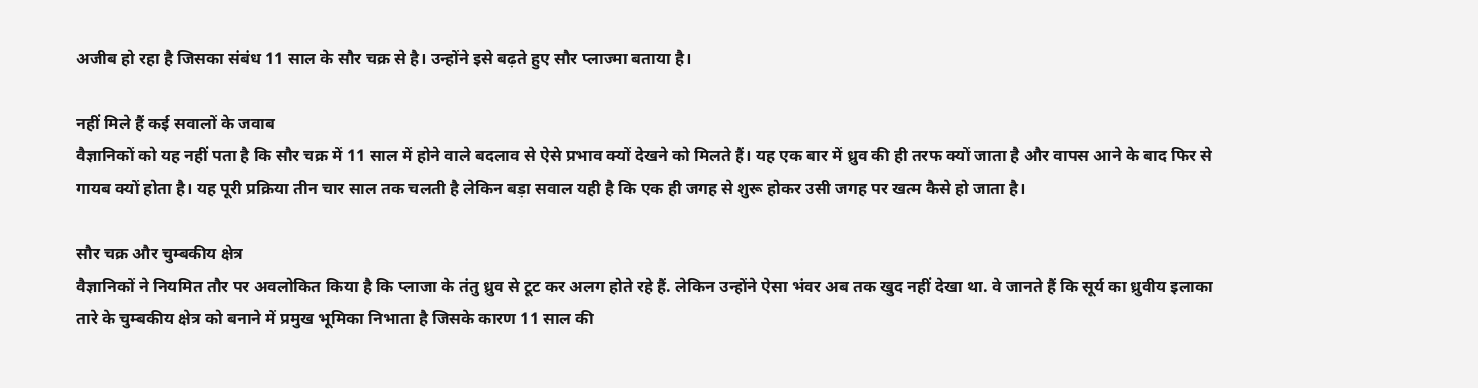अजीब हो रहा है जिसका संबंध 11 साल के सौर चक्र से है। उन्होंने इसे बढ़ते हुए सौर प्लाज्मा बताया है।

नहीं मिले हैं कई सवालों के जवाब
वैज्ञानिकों को यह नहीं पता है कि सौर चक्र में 11 साल में होने वाले बदलाव से ऐसे प्रभाव क्यों देखने को मिलते हैं। यह एक बार में ध्रुव की ही तरफ क्यों जाता है और वापस आने के बाद फिर से गायब क्यों होता है। यह पूरी प्रक्रिया तीन चार साल तक चलती है लेकिन बड़ा सवाल यही है कि एक ही जगह से शुरू होकर उसी जगह पर खत्म कैसे हो जाता है।

सौर चक्र और चुम्बकीय क्षेत्र
वैज्ञानिकों ने नियमित तौर पर अवलोकित किया है कि प्लाजा के तंतु ध्रुव से टूट कर अलग होते रहे हैं. लेकिन उन्होंने ऐसा भंवर अब तक खुद नहीं देखा था. वे जानते हैं कि सूर्य का ध्रुवीय इलाका तारे के चुम्बकीय क्षेत्र को बनाने में प्रमुख भूमिका निभाता है जिसके कारण 11 साल की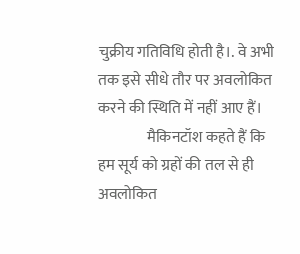चुक्रीय गतिविधि होती है।. वे अभी तक इसे सीधे तौर पर अवलोकित करने की स्थिति में नहीं आए हैं।
                मैकिनटॉश कहते हैं कि हम सूर्य को ग्रहों की तल से ही अवलोकित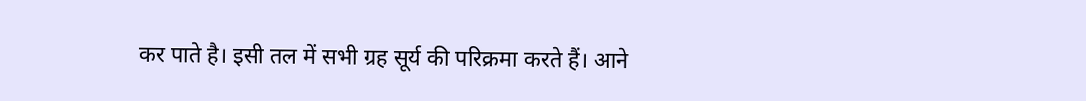कर पाते है। इसी तल में सभी ग्रह सूर्य की परिक्रमा करते हैं। आने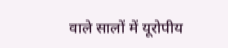वाले सालों में यूरोपीय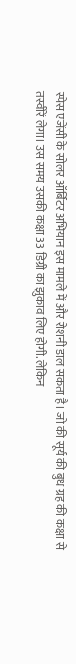स्पेस एजेंसी के सोलर ऑर्बिटर अभियान इस मामले में और रोशनी डाल सकता है। जो की सूर्य की बुध ग्रह की कक्षा से तस्वीरें लेगा। उस समय उसकी कक्षा 33 डिग्री का झुकाव लिए होगी. लेकिन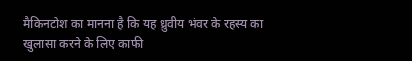मैकिनटोश का मानना है कि यह ध्रुवीय भंवर के रहस्य का खुलासा करने के लिए काफी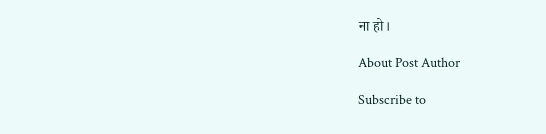ना हो।

About Post Author

Subscribe to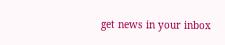get news in your inbox